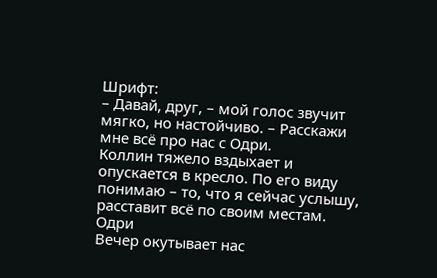Шрифт:
– Давай, друг, – мой голос звучит мягко, но настойчиво. – Расскажи мне всё про нас с Одри.
Коллин тяжело вздыхает и опускается в кресло. По его виду понимаю – то, что я сейчас услышу, расставит всё по своим местам.
Одри
Вечер окутывает нас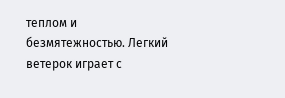теплом и безмятежностью. Легкий ветерок играет с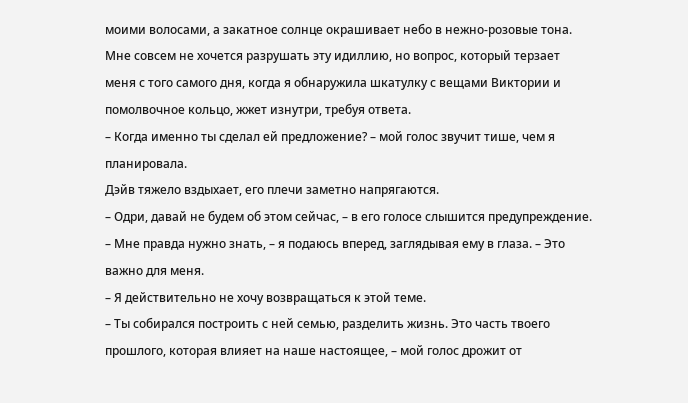моими волосами, а закатное солнце окрашивает небо в нежно-розовые тона. Мне совсем не хочется разрушать эту идиллию, но вопрос, который терзает меня с того самого дня, когда я обнаружила шкатулку с вещами Виктории и помолвочное кольцо, жжет изнутри, требуя ответа.
– Когда именно ты сделал ей предложение? – мой голос звучит тише, чем я планировала.
Дэйв тяжело вздыхает, его плечи заметно напрягаются.
– Одри, давай не будем об этом сейчас, – в его голосе слышится предупреждение.
– Мне правда нужно знать, – я подаюсь вперед, заглядывая ему в глаза. – Это важно для меня.
– Я действительно не хочу возвращаться к этой теме.
– Ты собирался построить с ней семью, разделить жизнь. Это часть твоего прошлого, которая влияет на наше настоящее, – мой голос дрожит от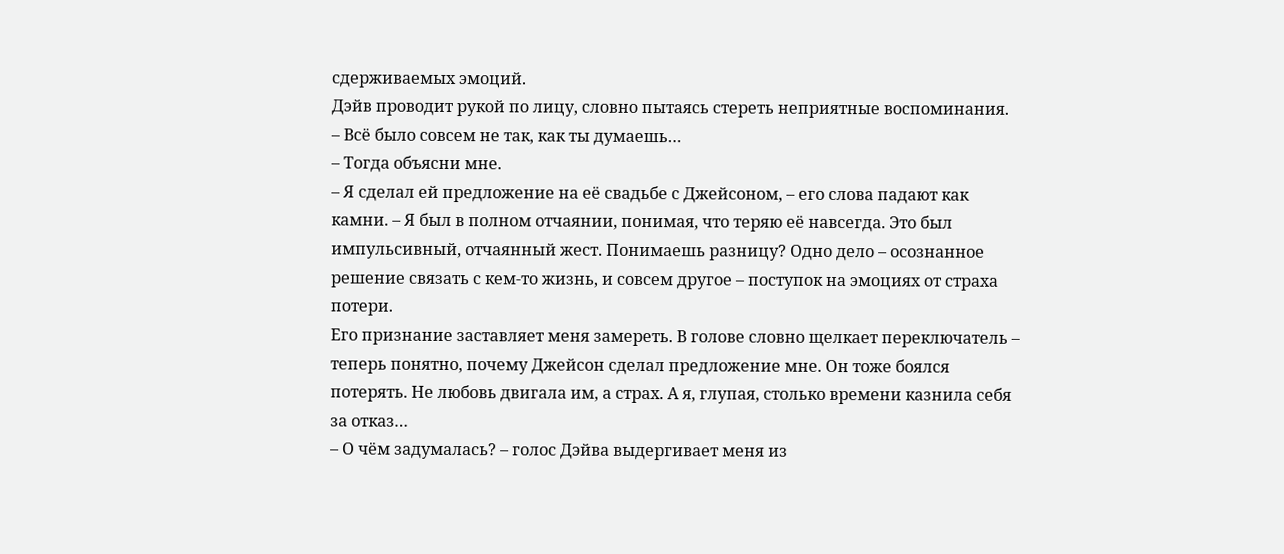сдерживаемых эмоций.
Дэйв проводит рукой по лицу, словно пытаясь стереть неприятные воспоминания.
– Всё было совсем не так, как ты думаешь…
– Тогда объясни мне.
– Я сделал ей предложение на её свадьбе с Джейсоном, – его слова падают как камни. – Я был в полном отчаянии, понимая, что теряю её навсегда. Это был импульсивный, отчаянный жест. Понимаешь разницу? Одно дело – осознанное решение связать с кем-то жизнь, и совсем другое – поступок на эмоциях от страха потери.
Его признание заставляет меня замереть. В голове словно щелкает переключатель – теперь понятно, почему Джейсон сделал предложение мне. Он тоже боялся потерять. Не любовь двигала им, а страх. А я, глупая, столько времени казнила себя за отказ…
– О чём задумалась? – голос Дэйва выдергивает меня из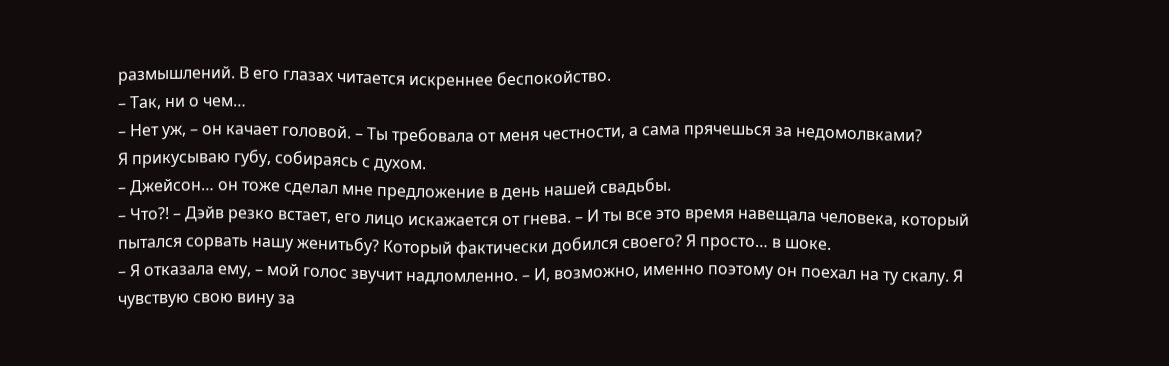размышлений. В его глазах читается искреннее беспокойство.
– Так, ни о чем…
– Нет уж, – он качает головой. – Ты требовала от меня честности, а сама прячешься за недомолвками?
Я прикусываю губу, собираясь с духом.
– Джейсон… он тоже сделал мне предложение в день нашей свадьбы.
– Что?! – Дэйв резко встает, его лицо искажается от гнева. – И ты все это время навещала человека, который пытался сорвать нашу женитьбу? Который фактически добился своего? Я просто… в шоке.
– Я отказала ему, – мой голос звучит надломленно. – И, возможно, именно поэтому он поехал на ту скалу. Я чувствую свою вину за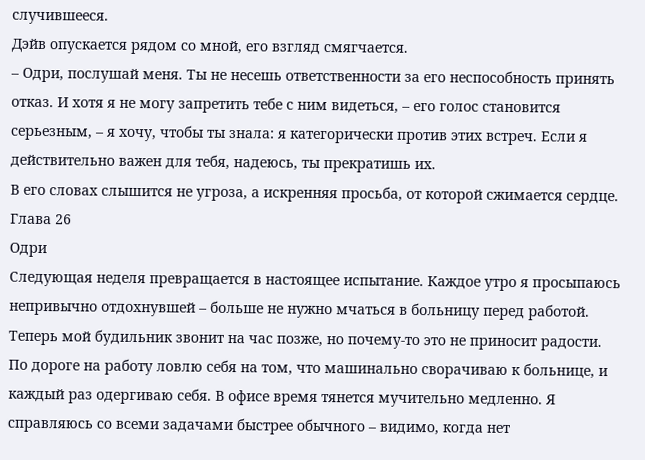случившееся.
Дэйв опускается рядом со мной, его взгляд смягчается.
– Одри, послушай меня. Ты не несешь ответственности за его неспособность принять отказ. И хотя я не могу запретить тебе с ним видеться, – его голос становится серьезным, – я хочу, чтобы ты знала: я категорически против этих встреч. Если я действительно важен для тебя, надеюсь, ты прекратишь их.
В его словах слышится не угроза, а искренняя просьба, от которой сжимается сердце.
Глава 26
Одри
Следующая неделя превращается в настоящее испытание. Каждое утро я просыпаюсь непривычно отдохнувшей – больше не нужно мчаться в больницу перед работой. Теперь мой будильник звонит на час позже, но почему-то это не приносит радости.
По дороге на работу ловлю себя на том, что машинально сворачиваю к больнице, и каждый раз одергиваю себя. В офисе время тянется мучительно медленно. Я справляюсь со всеми задачами быстрее обычного – видимо, когда нет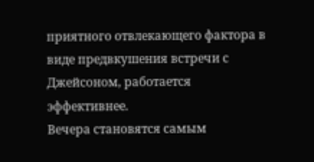приятного отвлекающего фактора в виде предвкушения встречи с Джейсоном, работается эффективнее.
Вечера становятся самым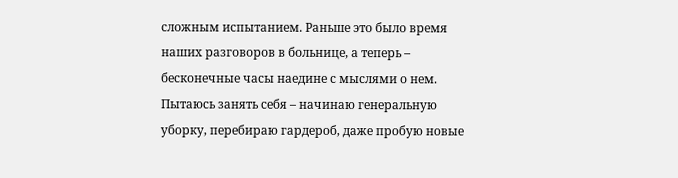сложным испытанием. Раньше это было время наших разговоров в больнице, а теперь – бесконечные часы наедине с мыслями о нем. Пытаюсь занять себя – начинаю генеральную уборку, перебираю гардероб, даже пробую новые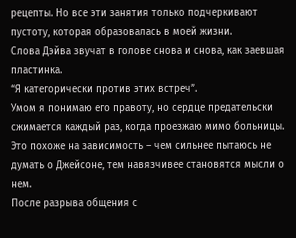рецепты. Но все эти занятия только подчеркивают пустоту, которая образовалась в моей жизни.
Слова Дэйва звучат в голове снова и снова, как заевшая пластинка.
“Я категорически против этих встреч”.
Умом я понимаю его правоту, но сердце предательски сжимается каждый раз, когда проезжаю мимо больницы. Это похоже на зависимость – чем сильнее пытаюсь не думать о Джейсоне, тем навязчивее становятся мысли о нем.
После разрыва общения с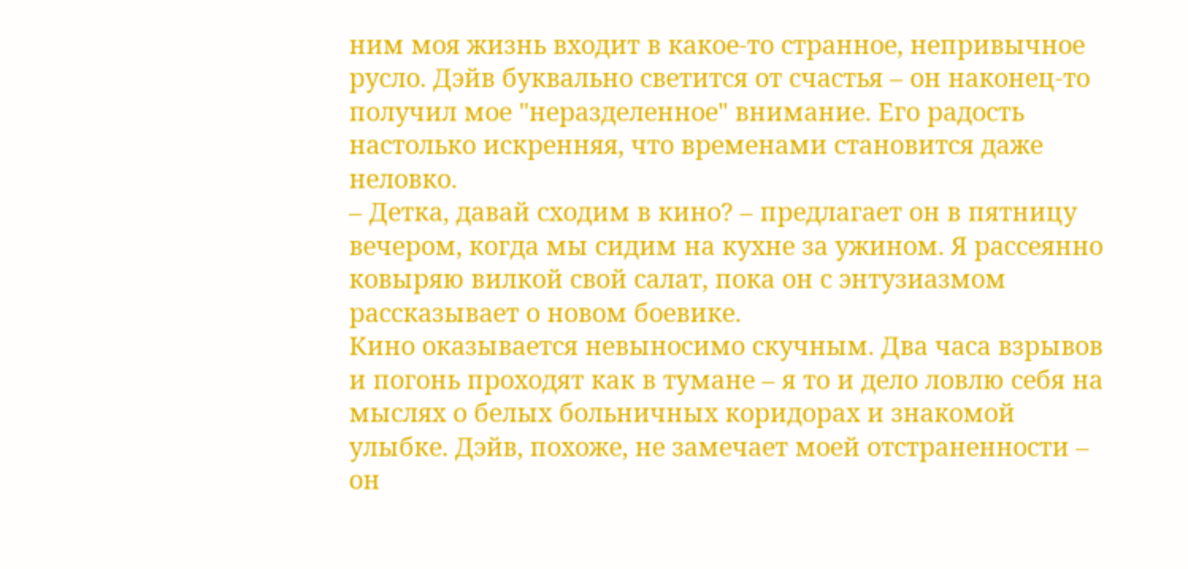ним моя жизнь входит в какое-то странное, непривычное русло. Дэйв буквально светится от счастья – он наконец-то получил мое "неразделенное" внимание. Его радость настолько искренняя, что временами становится даже неловко.
– Детка, давай сходим в кино? – предлагает он в пятницу вечером, когда мы сидим на кухне за ужином. Я рассеянно ковыряю вилкой свой салат, пока он с энтузиазмом рассказывает о новом боевике.
Кино оказывается невыносимо скучным. Два часа взрывов и погонь проходят как в тумане – я то и дело ловлю себя на мыслях о белых больничных коридорах и знакомой улыбке. Дэйв, похоже, не замечает моей отстраненности – он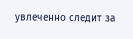увлеченно следит за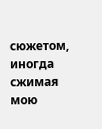сюжетом, иногда сжимая мою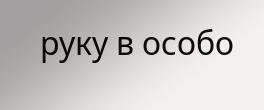руку в особо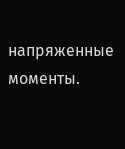напряженные моменты.